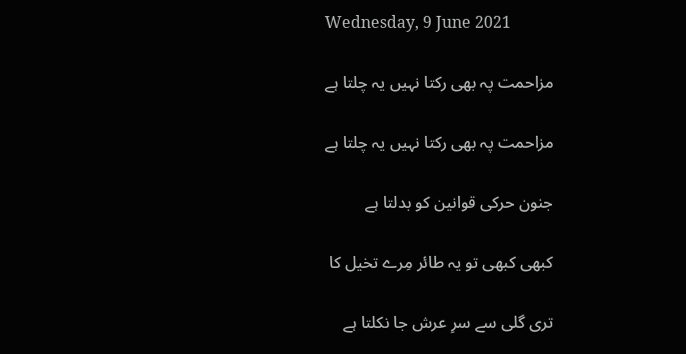Wednesday, 9 June 2021

مزاحمت پہ بهی رکتا نہیں یہ چلتا ہے

مزاحمت پہ بهی رکتا نہیں یہ چلتا ہے

جنون حرکی قوانین کو بدلتا ہے

کبهی کبهی تو یہ طائر مِرے تخیل کا

تری گلی سے سرِ عرش جا نکلتا ہے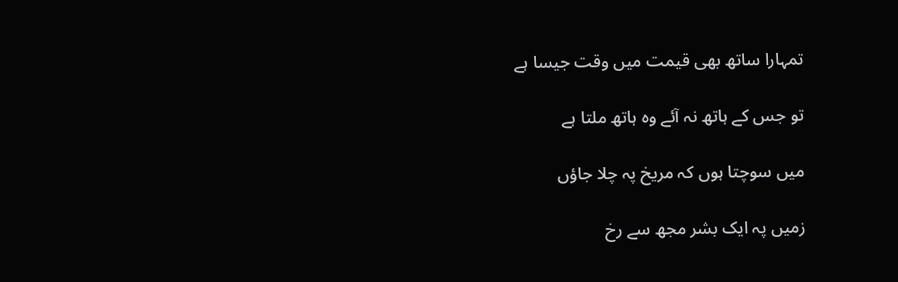تمہارا ساتھ بهی قیمت میں وقت جیسا ہے

تو جس کے ہاتھ نہ آئے وہ ہاتھ ملتا ہے

میں سوچتا ہوں کہ مریخ پہ چلا جاؤں

زمیں پہ ایک بشر مجھ سے رخ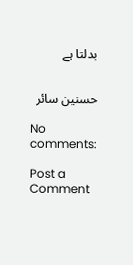بدلتا ہے


حسنین سائر

No comments:

Post a Comment